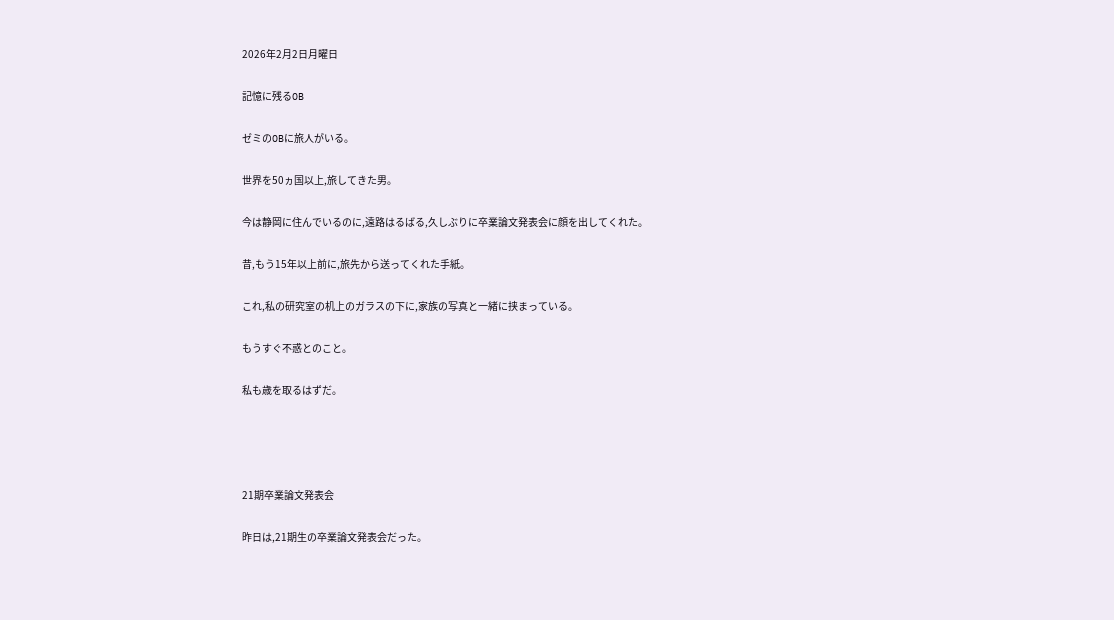2026年2月2日月曜日

記憶に残るOB

ゼミのOBに旅人がいる。

世界を50ヵ国以上,旅してきた男。

今は静岡に住んでいるのに,遠路はるばる,久しぶりに卒業論文発表会に顔を出してくれた。

昔,もう15年以上前に,旅先から送ってくれた手紙。

これ,私の研究室の机上のガラスの下に,家族の写真と一緒に挟まっている。

もうすぐ不惑とのこと。

私も歳を取るはずだ。




21期卒業論文発表会

昨日は,21期生の卒業論文発表会だった。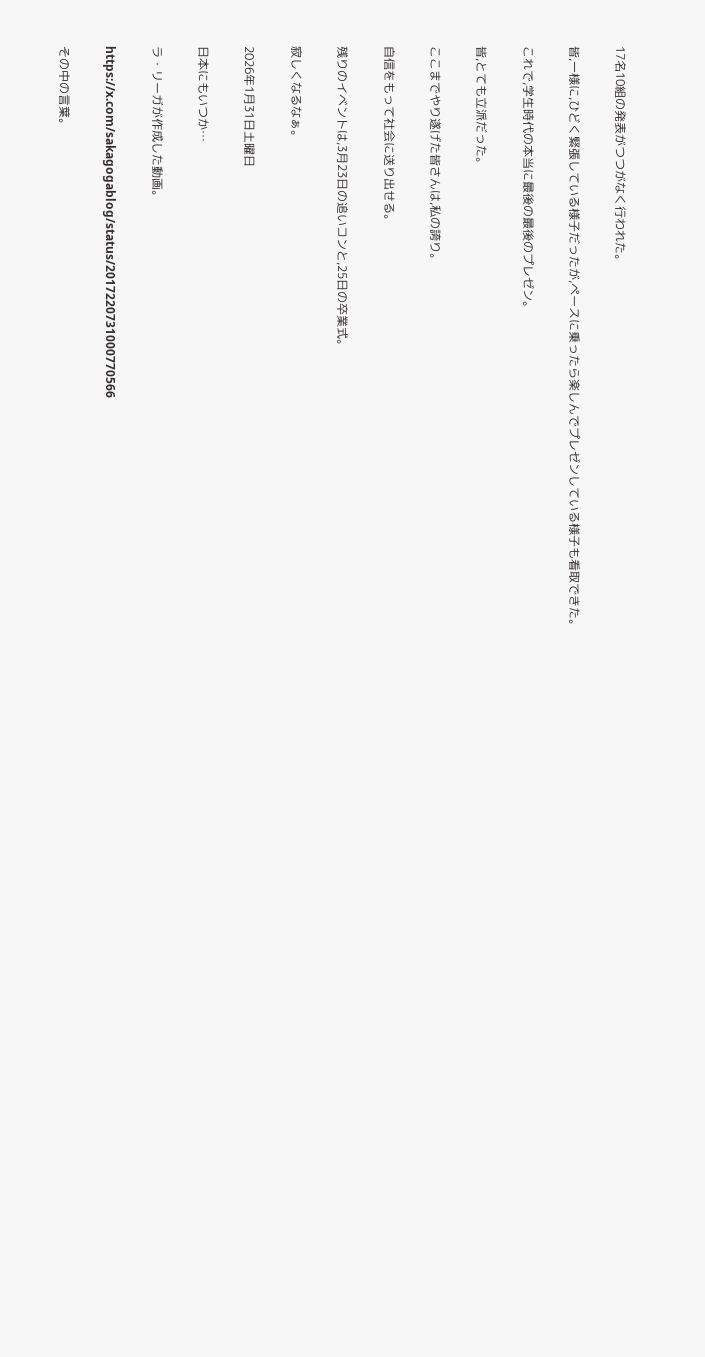17名10組の発表がつつがなく行われた。

皆,一様に,ひどく緊張している様子だったが,ペースに乗ったら楽しんでプレゼンしている様子も看取できた。

これで,学生時代の本当に最後の最後のプレゼン。

皆,とても立派だった。

ここまでやり遂げた皆さんは,私の誇り。

自信をもって社会に送り出せる。

残りのイベントは,3月23日の追いコンと,25日の卒業式。

寂しくなるなぁ。

2026年1月31日土曜日

日本にもいつか…

ラ・リーガが作成した動画。

https://x.com/sakagogablog/status/2017220731000770566

その中の言葉。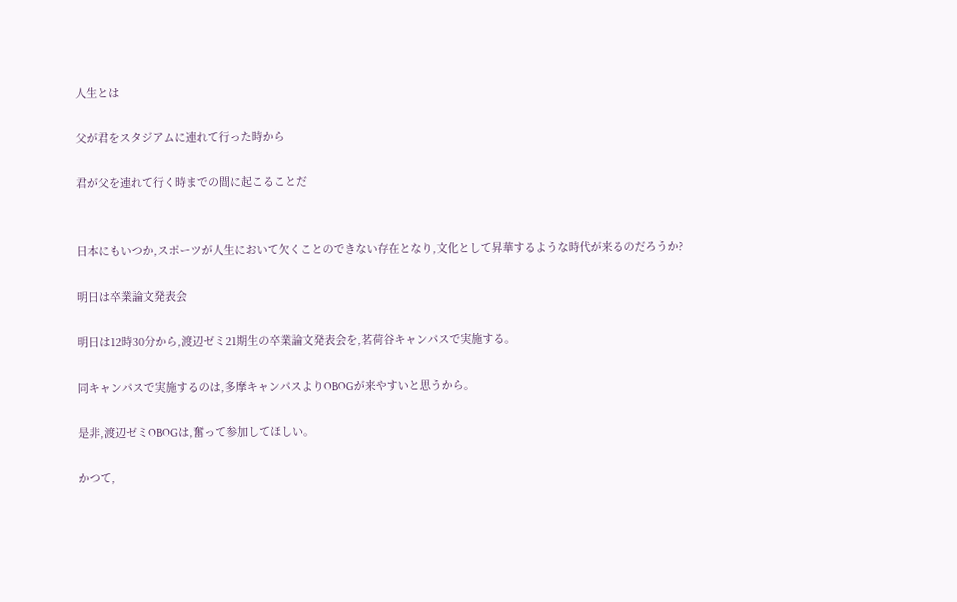人生とは

父が君をスタジアムに連れて行った時から

君が父を連れて行く時までの間に起こることだ


日本にもいつか,スポーツが人生において欠くことのできない存在となり,文化として昇華するような時代が来るのだろうか?

明日は卒業論文発表会

明日は12時30分から,渡辺ゼミ21期生の卒業論文発表会を,茗荷谷キャンパスで実施する。

同キャンパスで実施するのは,多摩キャンパスよりOBOGが来やすいと思うから。

是非,渡辺ゼミOBOGは,奮って参加してほしい。

かつて,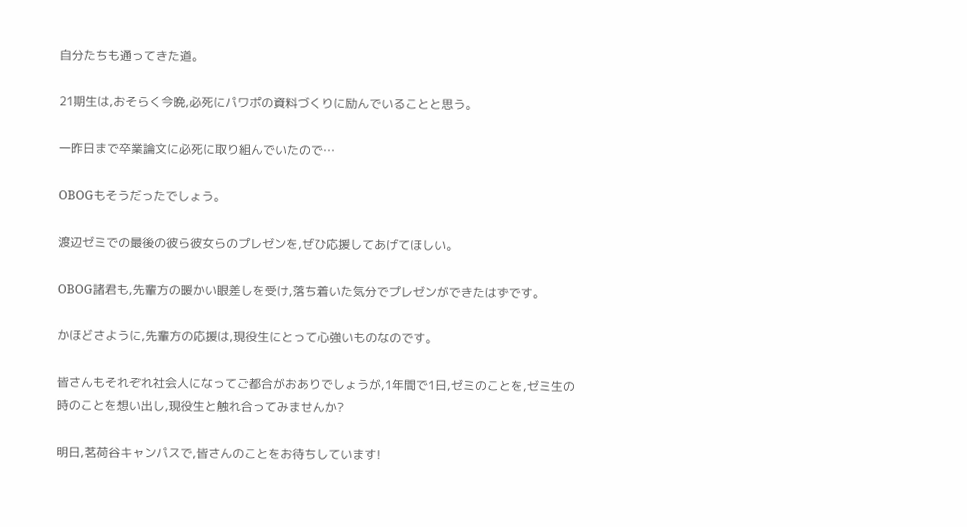自分たちも通ってきた道。

21期生は,おそらく今晩,必死にパワポの資料づくりに励んでいることと思う。

一昨日まで卒業論文に必死に取り組んでいたので…

OBOGもそうだったでしょう。

渡辺ゼミでの最後の彼ら彼女らのプレゼンを,ぜひ応援してあげてほしい。

OBOG諸君も,先輩方の暖かい眼差しを受け,落ち着いた気分でプレゼンができたはずです。

かほどさように,先輩方の応援は,現役生にとって心強いものなのです。

皆さんもそれぞれ社会人になってご都合がおありでしょうが,1年間で1日,ゼミのことを,ゼミ生の時のことを想い出し,現役生と触れ合ってみませんか?

明日,茗荷谷キャンパスで,皆さんのことをお待ちしています!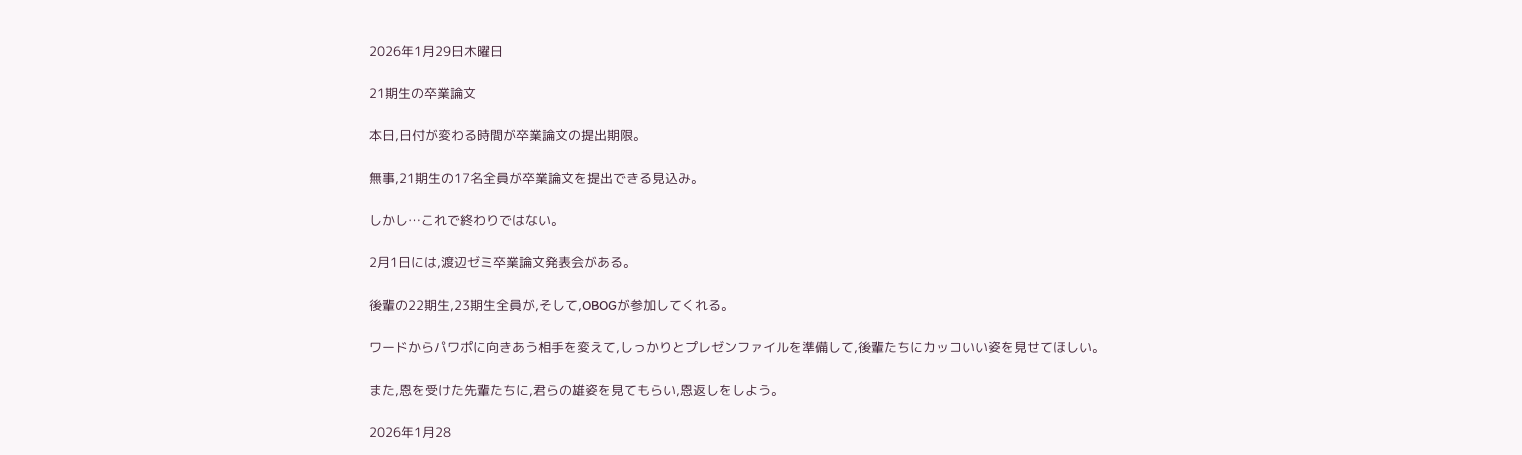2026年1月29日木曜日

21期生の卒業論文

本日,日付が変わる時間が卒業論文の提出期限。

無事,21期生の17名全員が卒業論文を提出できる見込み。

しかし…これで終わりではない。

2月1日には,渡辺ゼミ卒業論文発表会がある。

後輩の22期生,23期生全員が,そして,OBOGが参加してくれる。

ワードからパワポに向きあう相手を変えて,しっかりとプレゼンファイルを準備して,後輩たちにカッコいい姿を見せてほしい。

また,恩を受けた先輩たちに,君らの雄姿を見てもらい,恩返しをしよう。

2026年1月28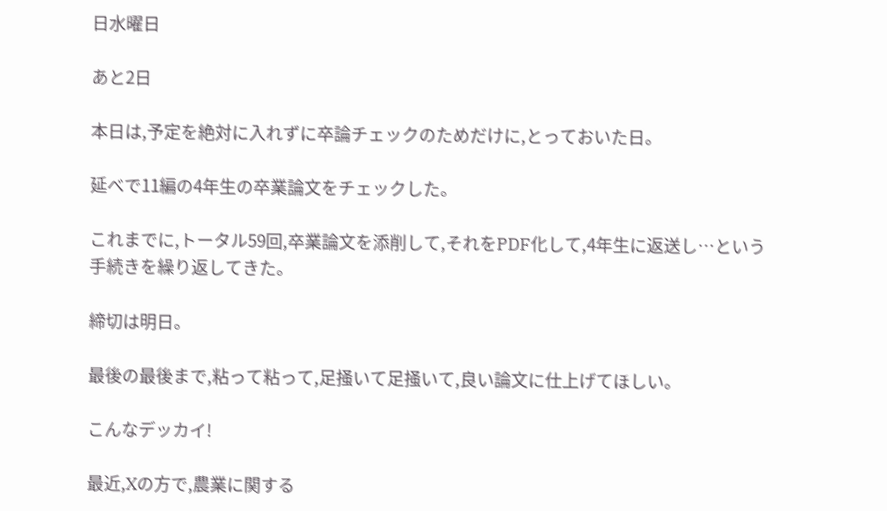日水曜日

あと2日

本日は,予定を絶対に入れずに卒論チェックのためだけに,とっておいた日。

延べで11編の4年生の卒業論文をチェックした。

これまでに,トータル59回,卒業論文を添削して,それをPDF化して,4年生に返送し…という手続きを繰り返してきた。

締切は明日。

最後の最後まで,粘って粘って,足掻いて足掻いて,良い論文に仕上げてほしい。

こんなデッカイ!

最近,Xの方で,農業に関する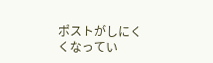ポストがしにくくなってい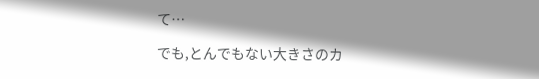て…

でも,とんでもない大きさのカ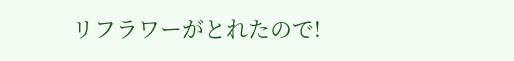リフラワーがとれたので!